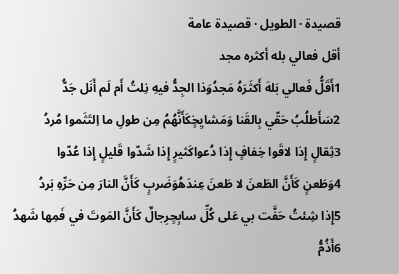قصيدة · الطويل · قصيدة عامة
أقل فعالي بله أكثره مجد
1أَقَلُّ فَعالي بَلهَ أَكثَرَهُ مَجدُوَذا الجِدُّ فيهِ نِلتُ أَم لَم أَنَل جَدُّ
2سَأَطلُبُ حَقّي بِالقَنا وَمَشايِخٍكَأَنَّهُمُ مِن طولِ ما اِلتَثَموا مُردُ
3ثِقالٍ إِذا لاقَوا خِفافٍ إِذا دُعواكَثيرٍ إِذا شَدّوا قَليلٍ إِذا عُدّوا
4وَطَعنٍ كَأَنَّ الطَعنَ لا طَعنَ عِندَهُوَضَربٍ كَأَنَّ النارَ مِن حَرِّهِ بَردُ
5إِذا شِئتُ حَفَّت بي عَلى كُلِّ سابِحٍرِجالٌ كَأَنَّ المَوتَ في فَمِها شَهدُ
6أَذُمُّ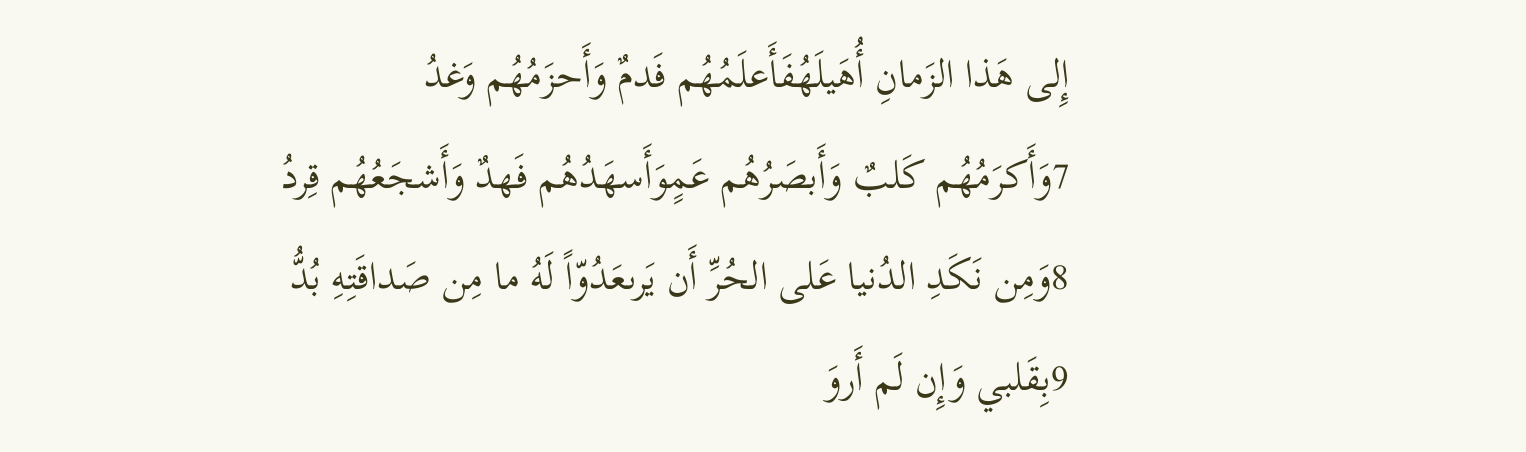إِلى هَذا الزَمانِ أُهَيلَهُفَأَعلَمُهُم فَدمٌ وَأَحزَمُهُم وَغدُ
7وَأَكرَمُهُم كَلبٌ وَأَبصَرُهُم عَمٍوَأَسهَدُهُم فَهدٌ وَأَشجَعُهُم قِردُ
8وَمِن نَكَدِ الدُنيا عَلى الحُرِّ أَن يَرىعَدُوّاً لَهُ ما مِن صَداقَتِهِ بُدُّ
9بِقَلبي وَإِن لَم أَروَ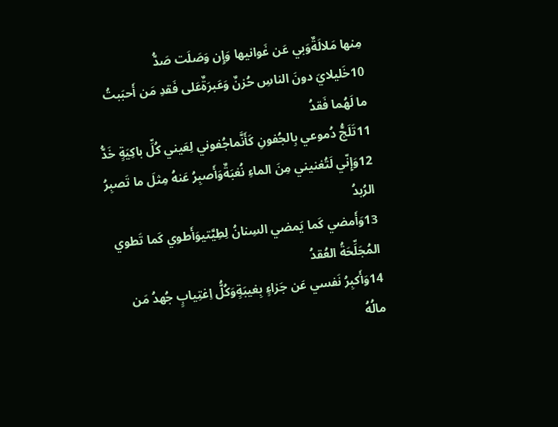مِنها مَلالَةٌوَبي عَن غَوانيها وَإِن وَصَلَت صَدُّ
10خَليلايَ دونَ الناسِ حُزنٌ وَعَبرَةٌعَلى فَقدِ مَن أَحبَبتُ ما لَهُما فَقدُ
11تَلَجُّ دُموعي بِالجُفونِ كَأَنَّماجُفوني لِعَيني كُلِّ باكِيَةٍ خَدُّ
12وَإِنّي لَتُغنيني مِنَ الماءِ نُغبَةٌوَأَصبِرُ عَنهُ مِثلَ ما تَصبِرُ الرُبدُ
13وَأَمضي كَما يَمضي السِنانُ لِطِيَّتيوَأَطوي كَما تَطوي المُجَلِّحَةُ العُقدُ
14وَأَكبِرُ نَفسي عَن جَزاءٍ بِغيبَةٍوَكُلُّ اِغتِيابٍ جُهدُ مَن مالُهُ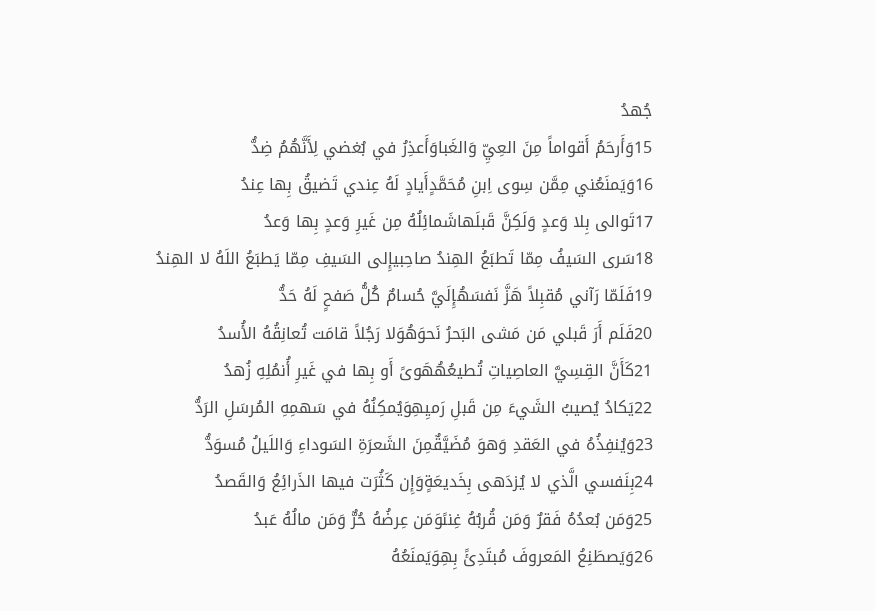جُهدُ
15وَأَرحَمُ أَقواماً مِنَ العِيِّ وَالغَباوَأَعذِرُ في بُغضي لِأَنَّهُمُ ضِدُّ
16وَيَمنَعُني مِمَّن سِوى اِبنِ مُحَمَّدٍأَيادٍ لَهُ عِندي تَضيقُ بِها عِندُ
17تَوالى بِلا وَعدٍ وَلَكِنَّ قَبلَهاشَمائِلُهُ مِن غَيرِ وَعدٍ بِها وَعدُ
18سَرى السَيفُ مِمّا تَطبَعُ الهِندُ صاحِبيإِلى السَيفِ مِمّا يَطبَعُ اللَهُ لا الهِندُ
19فَلَمّا رَآني مُقبِلاً هَزَّ نَفسَهُإِلَيَّ حُسامٌ كُلُّ صَفحٍ لَهُ حَدُّ
20فَلَم أَرَ قَبلي مَن مَشى البَحرُ نَحوَهُوَلا رَجُلاً قامَت تُعانِقُهُ الأُسدُ
21كَأَنَّ القِسِيَّ العاصِياتِ تُطيعُهُهَوىً أَو بِها في غَيرِ أُنمُلِهِ زُهدُ
22يَكادُ يُصيبُ الشَيءَ مِن قَبلِ رَميِهِوَيُمكِنُهُ في سَهمِهِ المُرسَلِ الرَدُّ
23وَيُنفِذُهُ في العَقدِ وَهوَ مُضَيَّقٌمِنَ الشَعرَةِ السَوداءِ وَاللَيلُ مُسوَدُّ
24بِنَفسي الَّذي لا يُزدَهى بِخَديعَةٍوَإِن كَثُرَت فيها الذَرائِعُ وَالقَصدُ
25وَمَن بُعدُهُ فَقرٌ وَمَن قُربُهُ غِنىًوَمَن عِرضُهُ حُرٌّ وَمَن مالُهُ عَبدُ
26وَيَصطَنِعُ المَعروفَ مُبتَدِئً بِهِوَيَمنَعُهُ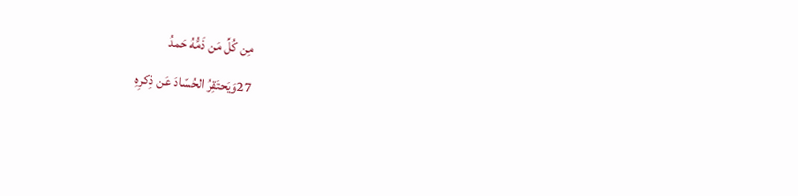مِن كُلِّ مَن ذَمُّهُ حَمدُ
27وَيَحتَقِرُ الحُسّادَ عَن ذِكرِهِ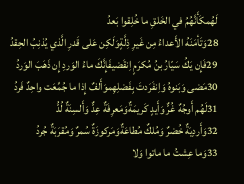لَهُمكَأَنَّهُمُ في الخَلقِ ما خُلِقوا بَعدُ
28وَتَأمَنَهُ الأَعداءُ مِن غَيرِ ذِلَّةٍوَلَكِن عَلى قَدرِ الَّذي يُذنِبُ الحِقدُ
29فَإِن يَكُ سَيّارُ بنُ مُكرَمٍ اِنقَضيفَإِنَّكَ ماءُ الوَردِ إِن ذَهَبَ الوَردُ
30مَضى وَبَنوهُ وَاِنفَرَدتَ بِفَضلِهِموَأَلفٌ إِذا ما جُمِّعَت واحِدٌ فَردُ
31لَهُم أَوجُهٌ غُرٌّ وَأَيدٍ كَريمَةٌوَمَعرِفَةٌ عِدٌّ وَأَلسِنَةٌ لُدُّ
32وَأَردِيَةٌ خُضرٌ وَمُلكٌ مُطاعَةٌوَمَركوزَةٌ سُمرٌ وَمُقرَبَةٌ جُردُ
33وَما عِشتُ ما ماتوا وَلا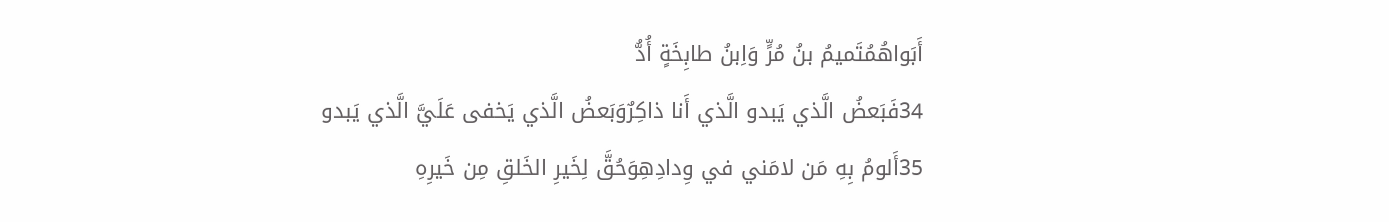أَبَواهُمُتَميمُ بنُ مُرٍّ وَاِبنُ طابِخَةٍ أُدُّ
34فَبَعضُ الَّذي يَبدو الَّذي أَنا ذاكِرٌوَبَعضُ الَّذي يَخفى عَلَيَّ الَّذي يَبدو
35أَلومُ بِهِ مَن لامَني في وِدادِهِوَحُقَّ لِخَيرِ الخَلقِ مِن خَيرِهِ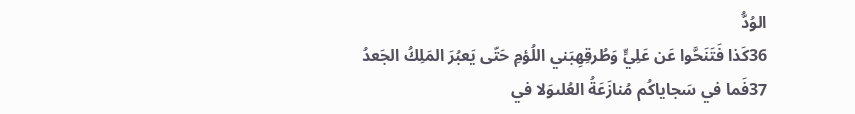الوُدُّ
36كَذا فَتَنَحَّوا عَن عَلِيٍّ وَطُرقِهِبَني اللُؤمِ حَتّى يَعبُرَ المَلِكُ الجَعدُ
37فَما في سَجاياكُم مُنازَعَةُ العُلىوَلا في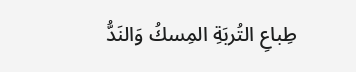طِباعِ التُربَةِ المِسكُ وَالنَدُّ